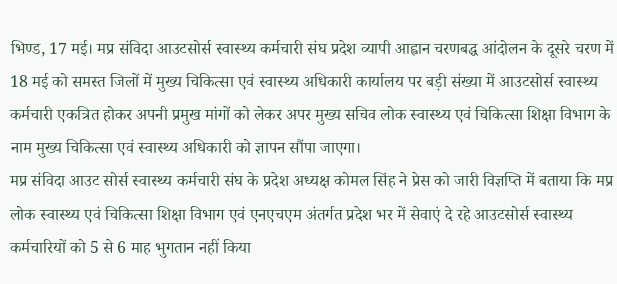भिण्ड, 17 मई। मप्र संविदा आउटसोर्स स्वास्थ्य कर्मचारी संघ प्रदेश व्यापी आह्वान चरणबद्ध आंदोलन के दूसरे चरण में 18 मई को समस्त जिलों में मुख्य चिकित्सा एवं स्वास्थ्य अधिकारी कार्यालय पर बड़ी संख्या में आउटसोर्स स्वास्थ्य कर्मचारी एकत्रित होकर अपनी प्रमुख मांगों को लेकर अपर मुख्य सचिव लोक स्वास्थ्य एवं चिकित्सा शिक्षा विभाग के नाम मुख्य चिकित्सा एवं स्वास्थ्य अधिकारी को ज्ञापन सौंपा जाएगा।
मप्र संविदा आउट सोर्स स्वास्थ्य कर्मचारी संघ के प्रदेश अध्यक्ष कोमल सिंह ने प्रेस को जारी विज्ञप्ति में बताया कि मप्र लोक स्वास्थ्य एवं चिकित्सा शिक्षा विभाग एवं एनएचएम अंतर्गत प्रदेश भर में सेवाएं दे रहे आउटसोर्स स्वास्थ्य कर्मचारियों को 5 से 6 माह भुगतान नहीं किया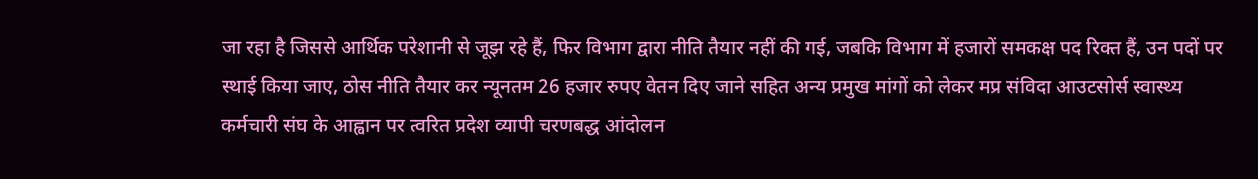जा रहा है जिससे आर्थिक परेशानी से जूझ रहे हैं, फिर विभाग द्वारा नीति तैयार नहीं की गई, जबकि विभाग में हजारों समकक्ष पद रिक्त हैं, उन पदों पर स्थाई किया जाए, ठोस नीति तैयार कर न्यूनतम 26 हजार रुपए वेतन दिए जाने सहित अन्य प्रमुख मांगों को लेकर मप्र संविदा आउटसोर्स स्वास्थ्य कर्मचारी संघ के आह्वान पर त्वरित प्रदेश व्यापी चरणबद्ध आंदोलन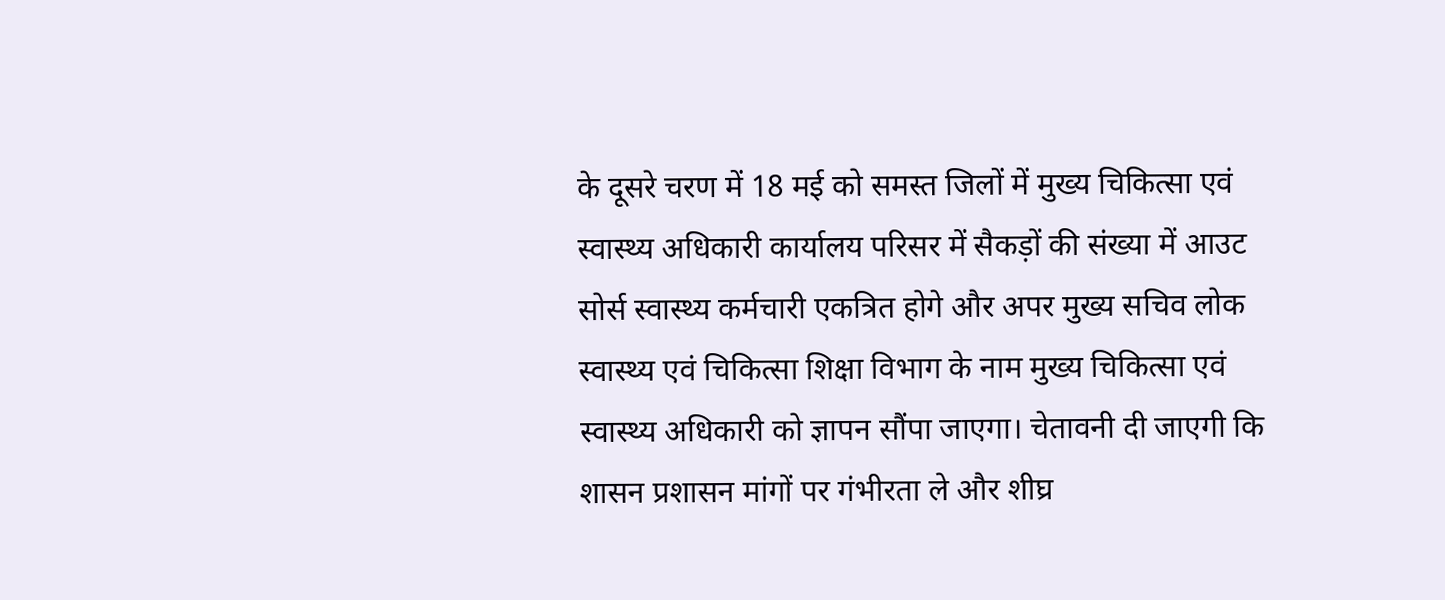के दूसरे चरण में 18 मई को समस्त जिलों में मुख्य चिकित्सा एवं स्वास्थ्य अधिकारी कार्यालय परिसर में सैकड़ों की संख्या में आउट सोर्स स्वास्थ्य कर्मचारी एकत्रित होगे और अपर मुख्य सचिव लोक स्वास्थ्य एवं चिकित्सा शिक्षा विभाग के नाम मुख्य चिकित्सा एवं स्वास्थ्य अधिकारी को ज्ञापन सौंपा जाएगा। चेतावनी दी जाएगी कि शासन प्रशासन मांगों पर गंभीरता ले और शीघ्र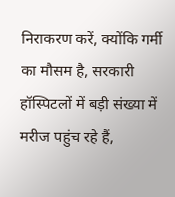निराकरण करें, क्योंकि गर्मी का मौसम है, सरकारी हॉस्पिटलों में बड़ी संख्या में मरीज पहुंच रहे हैं,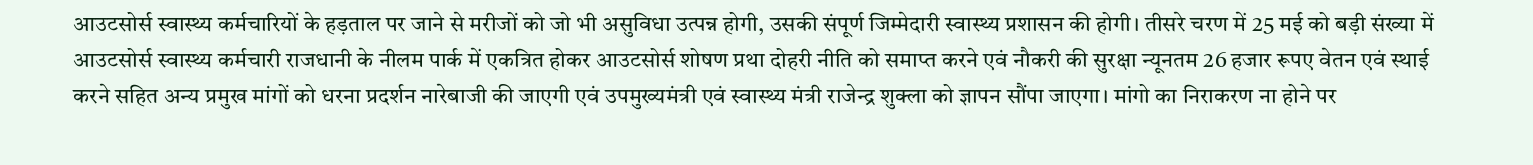आउटसोर्स स्वास्थ्य कर्मचारियों के हड़ताल पर जाने से मरीजों को जो भी असुविधा उत्पन्न होगी, उसकी संपूर्ण जिम्मेदारी स्वास्थ्य प्रशासन की होगी। तीसरे चरण में 25 मई को बड़ी संख्या में आउटसोर्स स्वास्थ्य कर्मचारी राजधानी के नीलम पार्क में एकत्रित होकर आउटसोर्स शोषण प्रथा दोहरी नीति को समाप्त करने एवं नौकरी की सुरक्षा न्यूनतम 26 हजार रूपए वेतन एवं स्थाई करने सहित अन्य प्रमुख मांगों को धरना प्रदर्शन नारेबाजी की जाएगी एवं उपमुख्यमंत्री एवं स्वास्थ्य मंत्री राजेन्द्र शुक्ला को ज्ञापन सौंपा जाएगा। मांगो का निराकरण ना होने पर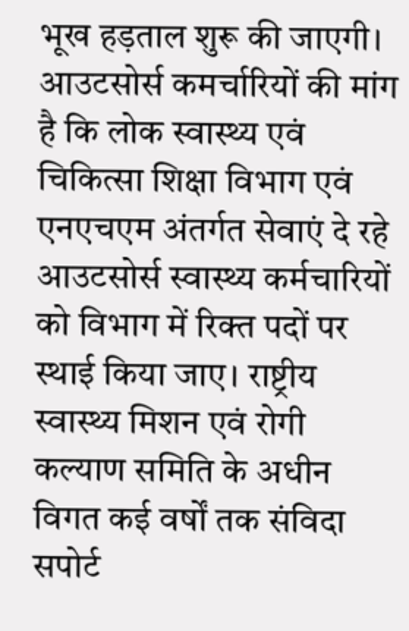भूख हड़ताल शुरू की जाएगी।
आउटसोर्स कमर्चारियों की मांग है कि लोक स्वास्थ्य एवं चिकित्सा शिक्षा विभाग एवं एनएचएम अंतर्गत सेवाएं दे रहे आउटसोर्स स्वास्थ्य कर्मचारियों को विभाग में रिक्त पदों पर स्थाई किया जाए। राष्ट्रीय स्वास्थ्य मिशन एवं रोगी कल्याण समिति के अधीन विगत कई वर्षों तक संविदा सपोर्ट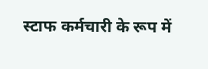स्टाफ कर्मचारी के रूप में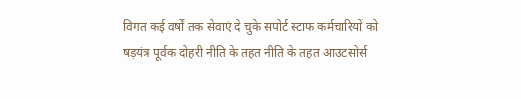विगत कई वर्षों तक सेवाएं दे चुके सपोर्ट स्टाफ कर्मचारियों को षड़यंत्र पूर्वक दोहरी नीति के तहत नीति के तहत आउटसोर्स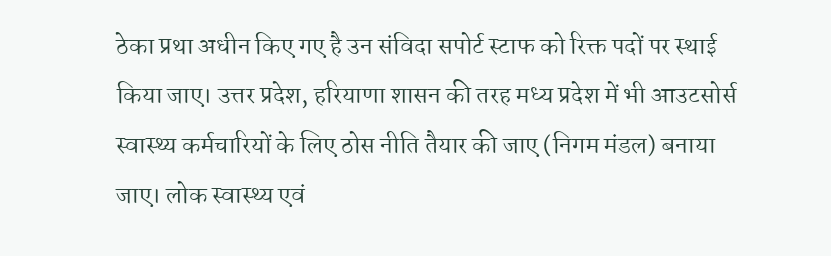ठेका प्रथा अधीन किए गए है उन संविदा सपोर्ट स्टाफ को रिक्त पदों पर स्थाई किया जाए। उत्तर प्रदेश, हरियाणा शासन की तरह मध्य प्रदेश में भी आउटसोर्स स्वास्थ्य कर्मचारियों के लिए ठोस नीति तैयार की जाए (निगम मंडल) बनाया जाए। लोक स्वास्थ्य एवं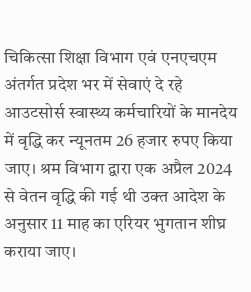चिकित्सा शिक्षा विभाग एवं एनएचएम अंतर्गत प्रदेश भर में सेवाएं दे रहे आउटसोर्स स्वास्थ्य कर्मचारियों के मानदेय में वृद्धि कर न्यूनतम 26 हजार रुपए किया जाए। श्रम विभाग द्वारा एक अप्रैल 2024 से वेतन वृद्धि की गई थी उक्त आदेश के अनुसार 11 माह का एरियर भुगतान शीघ्र कराया जाए।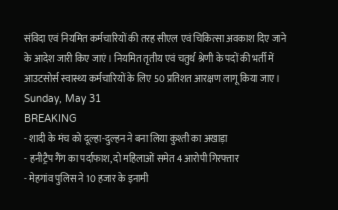संविदा एवं नियमित कर्मचारियों की तरह सीएल एवं चिकित्सा अवकाश दिए जाने के आदेश जारी किए जाएं। नियमित तृतीय एवं चतुर्थ श्रेणी के पदों की भर्ती में आउटसोर्स स्वास्थ्य कर्मचारियों के लिए 50 प्रतिशत आरक्षण लागू किया जाए।
Sunday, May 31
BREAKING
- शादी के मंच को दूल्हा-दुल्हन ने बना लिया कुश्ती का अखाड़ा
- हनीट्रैप गैंग का पर्दाफाश, दो महिलाओं समेत 4 आरोपी गिरफ्तार
- मेहगांव पुलिस ने 10 हजार के इनामी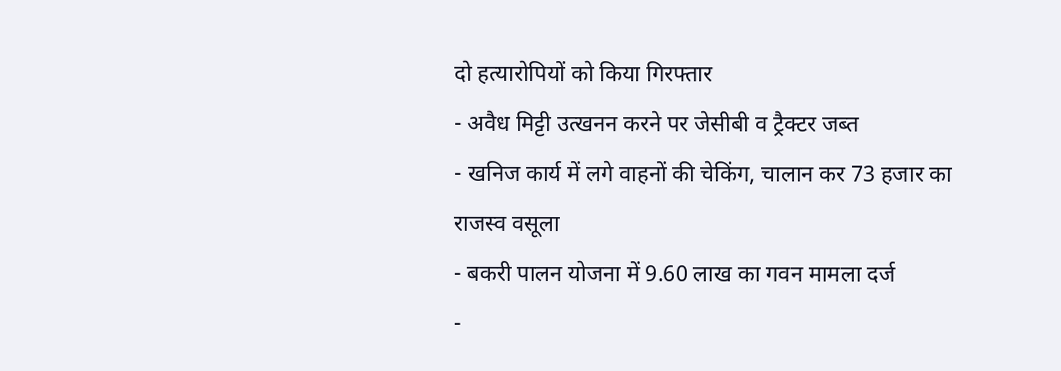दो हत्यारोपियों को किया गिरफ्तार
- अवैध मिट्टी उत्खनन करने पर जेसीबी व ट्रैक्टर जब्त
- खनिज कार्य में लगे वाहनों की चेकिंग, चालान कर 73 हजार का राजस्व वसूला
- बकरी पालन योजना में 9.60 लाख का गवन मामला दर्ज
-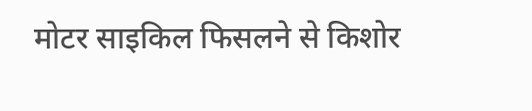मोटर साइकिल फिसलने से किशोर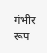गंभीर रूप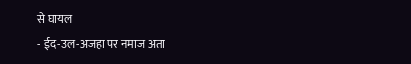से घायल
- ईद-उल-अजहा पर नमाज अता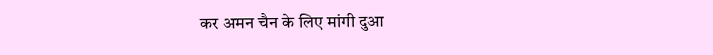कर अमन चैन के लिए मांगी दुआ